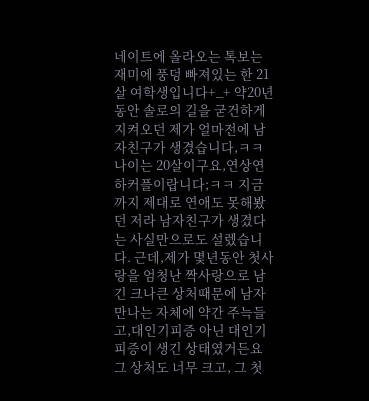네이트에 올라오는 톡보는 재미에 풍덩 빠져있는 한 21살 여학생입니다+_+ 약20년동안 솔로의 길을 굳건하게 지켜오던 제가 얼마전에 남자친구가 생겼습니다,ㅋㅋ 나이는 20살이구요,연상연하커플이랍니다;ㅋㅋ 지금까지 제대로 연애도 못해봤던 저라 남자친구가 생겼다는 사실만으로도 설렜습니다. 근데,제가 몇년동안 첫사랑을 엄청난 짝사랑으로 남긴 크나큰 상처때문에 남자만나는 자체에 약간 주늑들고,대인기피증 아닌 대인기피증이 생긴 상태였거든요 그 상처도 너무 크고, 그 첫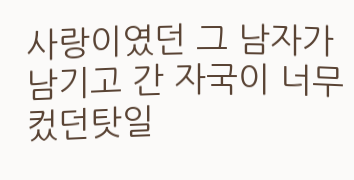사랑이였던 그 남자가 남기고 간 자국이 너무 컸던탓일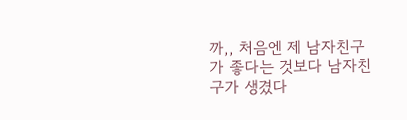까,, 처음엔 제 남자친구가 좋다는 것보다 남자친구가 생겼다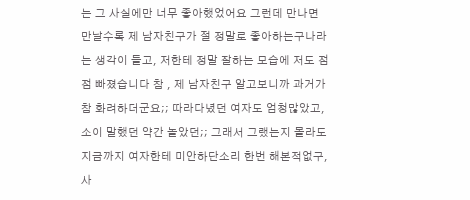는 그 사실에만 너무 좋아했었어요 그런데 만나면 만날수록 제 남자친구가 절 정말로 좋아하는구나라는 생각이 들고, 저한테 정말 잘하는 모습에 저도 점점 빠졌습니다 참 , 제 남자친구 알고보니까 과거가 참 화려하더군요;; 따라다녔던 여자도 엄청많았고, 소이 말했던 약간 놀았던;; 그래서 그랬는지 몰라도 지금까지 여자한테 미안하단소리 한번 해본적없구, 사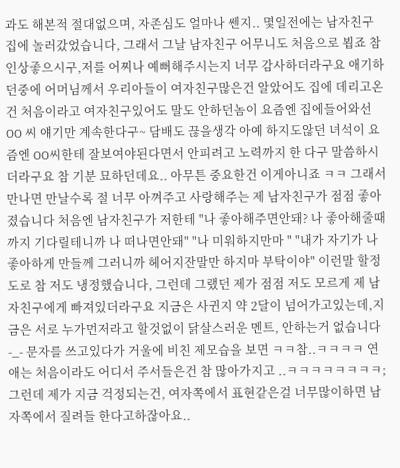과도 해본적 절대없으며, 자존심도 얼마나 쎈지.. 몇일전에는 남자친구 집에 놀러갔었습니다, 그래서 그날 남자친구 어무니도 처음으로 뵙죠 참 인상좋으시구,저를 어찌나 예뻐해주시는지 너무 감사하더라구요 애기하던중에 어머님께서 우리아들이 여자친구많은건 알았어도 집에 데리고온건 처음이라고 여자친구있어도 말도 안하던놈이 요즘엔 집에들어와선 OO 씨 얘기만 계속한다구~ 담배도 끊을생각 아예 하지도않던 녀석이 요즘엔 OO씨한테 잘보여야된다면서 안피려고 노력까지 한 다구 말씀하시더라구요 참 기분 묘하던데요.. 아무튼 중요한건 이게아니죠 ㅋㅋ 그래서 만나면 만날수록 절 너무 아껴주고 사랑해주는 제 남자친구가 점점 좋아졌습니다 처음엔 남자친구가 저한테 "나 좋아해주면안돼? 나 좋아해줄때까지 기다릴테니까 나 떠나면안돼" "나 미워하지만마 " "내가 자기가 나 좋아하게 만들께 그러니까 헤어지잔말만 하지마 부탁이야" 이런말 할정도로 참 저도 냉정했습니다, 그런데 그랬던 제가 점점 저도 모르게 제 남자친구에게 빠져있더라구요 지금은 사귄지 약 2달이 넘어가고있는데,지금은 서로 누가먼저라고 할것없이 닭살스러운 멘트, 안하는거 없습니다-_- 문자를 쓰고있다가 거울에 비친 제모습을 보면 ㅋㅋ참..ㅋㅋㅋㅋ 연애는 처음이라도 어디서 주서들은건 참 많아가지고 ..ㅋㅋㅋㅋㅋㅋㅋㅋ; 그런데 제가 지금 걱정되는건, 여자쪽에서 표현같은걸 너무많이하면 남자쪽에서 질려들 한다고하잖아요..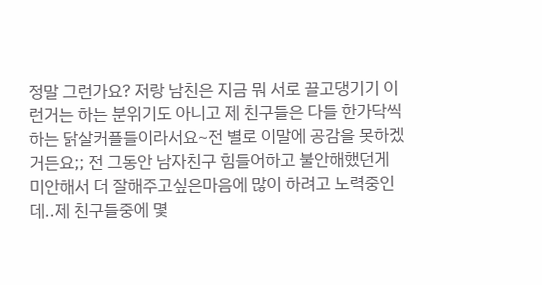정말 그런가요? 저랑 남친은 지금 뭐 서로 끌고댕기기 이런거는 하는 분위기도 아니고 제 친구들은 다들 한가닥씩하는 닭살커플들이라서요~전 별로 이말에 공감을 못하겠거든요;; 전 그동안 남자친구 힘들어하고 불안해했던게 미안해서 더 잘해주고싶은마음에 많이 하려고 노력중인데..제 친구들중에 몇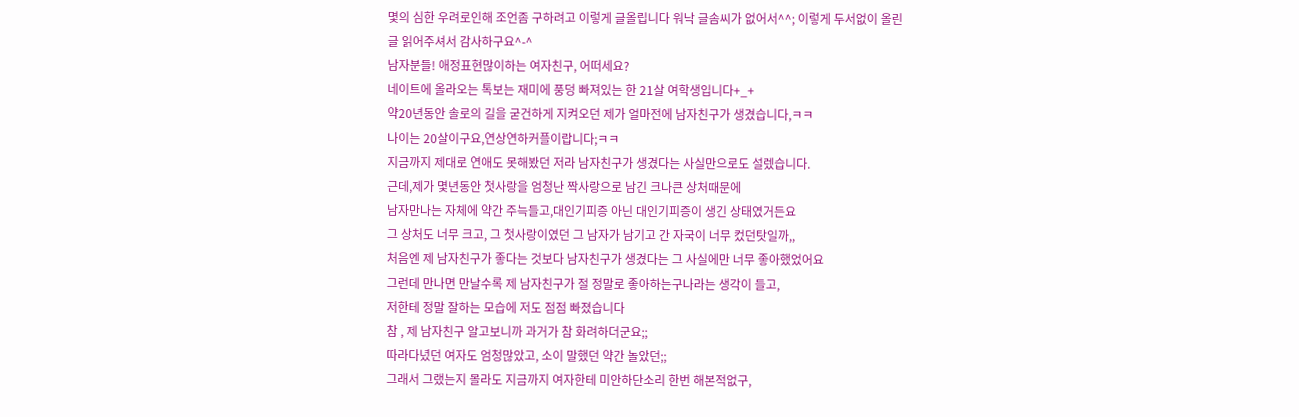몇의 심한 우려로인해 조언좀 구하려고 이렇게 글올립니다 워낙 글솜씨가 없어서^^; 이렇게 두서없이 올린글 읽어주셔서 감사하구요^-^
남자분들! 애정표현많이하는 여자친구, 어떠세요?
네이트에 올라오는 톡보는 재미에 풍덩 빠져있는 한 21살 여학생입니다+_+
약20년동안 솔로의 길을 굳건하게 지켜오던 제가 얼마전에 남자친구가 생겼습니다,ㅋㅋ
나이는 20살이구요,연상연하커플이랍니다;ㅋㅋ
지금까지 제대로 연애도 못해봤던 저라 남자친구가 생겼다는 사실만으로도 설렜습니다.
근데,제가 몇년동안 첫사랑을 엄청난 짝사랑으로 남긴 크나큰 상처때문에
남자만나는 자체에 약간 주늑들고,대인기피증 아닌 대인기피증이 생긴 상태였거든요
그 상처도 너무 크고, 그 첫사랑이였던 그 남자가 남기고 간 자국이 너무 컸던탓일까,,
처음엔 제 남자친구가 좋다는 것보다 남자친구가 생겼다는 그 사실에만 너무 좋아했었어요
그런데 만나면 만날수록 제 남자친구가 절 정말로 좋아하는구나라는 생각이 들고,
저한테 정말 잘하는 모습에 저도 점점 빠졌습니다
참 , 제 남자친구 알고보니까 과거가 참 화려하더군요;;
따라다녔던 여자도 엄청많았고, 소이 말했던 약간 놀았던;;
그래서 그랬는지 몰라도 지금까지 여자한테 미안하단소리 한번 해본적없구,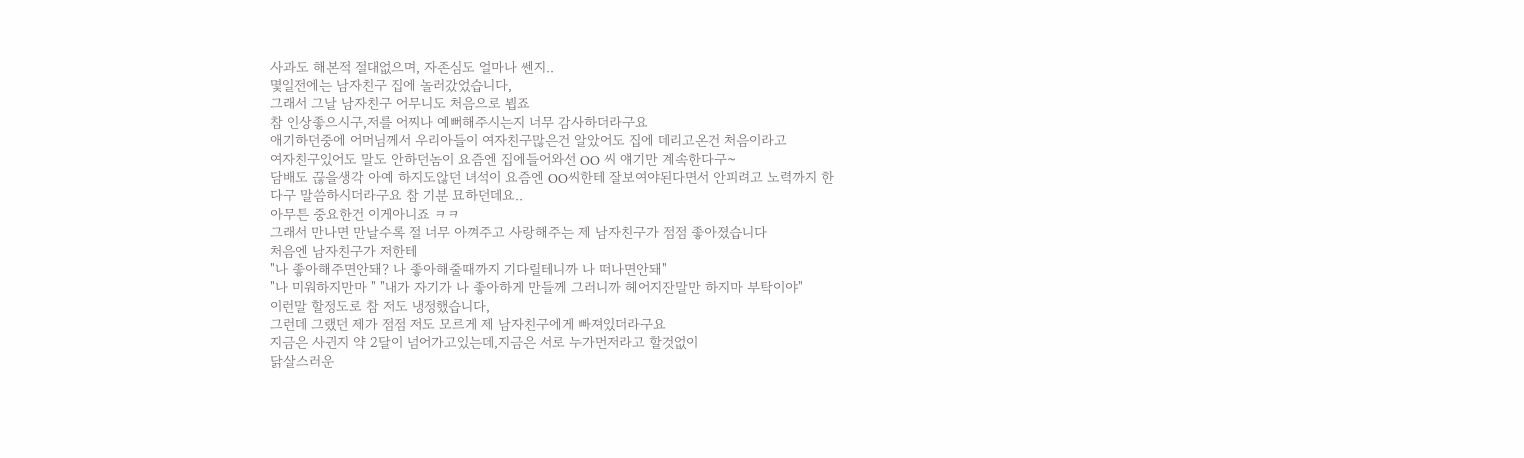사과도 해본적 절대없으며, 자존심도 얼마나 쎈지..
몇일전에는 남자친구 집에 놀러갔었습니다,
그래서 그날 남자친구 어무니도 처음으로 뵙죠
참 인상좋으시구,저를 어찌나 예뻐해주시는지 너무 감사하더라구요
애기하던중에 어머님께서 우리아들이 여자친구많은건 알았어도 집에 데리고온건 처음이라고
여자친구있어도 말도 안하던놈이 요즘엔 집에들어와선 OO 씨 얘기만 계속한다구~
담배도 끊을생각 아예 하지도않던 녀석이 요즘엔 OO씨한테 잘보여야된다면서 안피려고 노력까지 한
다구 말씀하시더라구요 참 기분 묘하던데요..
아무튼 중요한건 이게아니죠 ㅋㅋ
그래서 만나면 만날수록 절 너무 아껴주고 사랑해주는 제 남자친구가 점점 좋아졌습니다
처음엔 남자친구가 저한테
"나 좋아해주면안돼? 나 좋아해줄때까지 기다릴테니까 나 떠나면안돼"
"나 미워하지만마 " "내가 자기가 나 좋아하게 만들께 그러니까 헤어지잔말만 하지마 부탁이야"
이런말 할정도로 참 저도 냉정했습니다,
그런데 그랬던 제가 점점 저도 모르게 제 남자친구에게 빠져있더라구요
지금은 사귄지 약 2달이 넘어가고있는데,지금은 서로 누가먼저라고 할것없이
닭살스러운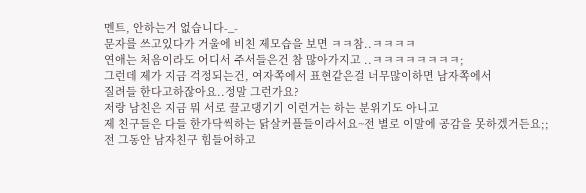멘트, 안하는거 없습니다-_-
문자를 쓰고있다가 거울에 비친 제모습을 보면 ㅋㅋ참..ㅋㅋㅋㅋ
연애는 처음이라도 어디서 주서들은건 참 많아가지고 ..ㅋㅋㅋㅋㅋㅋㅋㅋ;
그런데 제가 지금 걱정되는건, 여자쪽에서 표현같은걸 너무많이하면 남자쪽에서
질려들 한다고하잖아요..정말 그런가요?
저랑 남친은 지금 뭐 서로 끌고댕기기 이런거는 하는 분위기도 아니고
제 친구들은 다들 한가닥씩하는 닭살커플들이라서요~전 별로 이말에 공감을 못하겠거든요;;
전 그동안 남자친구 힘들어하고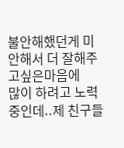불안해했던게 미안해서 더 잘해주고싶은마음에
많이 하려고 노력중인데..제 친구들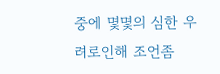중에 몇몇의 심한 우려로인해 조언좀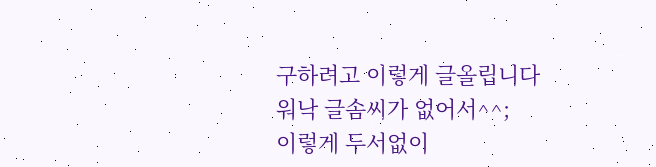구하려고 이렇게 글올립니다
워낙 글솜씨가 없어서^^;
이렇게 두서없이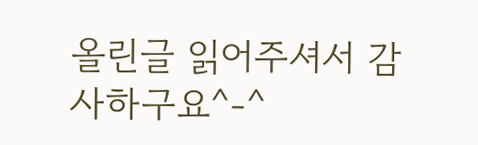올린글 읽어주셔서 감사하구요^-^